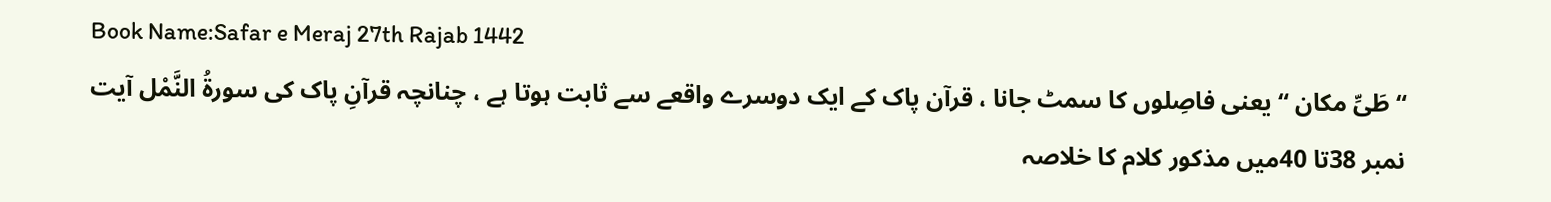Book Name:Safar e Meraj 27th Rajab 1442
“ طَیِّ مکان “ یعنی فاصِلوں کا سمٹ جانا ، قرآن پاک کے ایک دوسرے واقعے سے ثابت ہوتا ہے ، چنانچہ قرآنِ پاک کی سورۃُ النَّمْل آیت نمبر 38تا 40میں مذکور کلام کا خلاصہ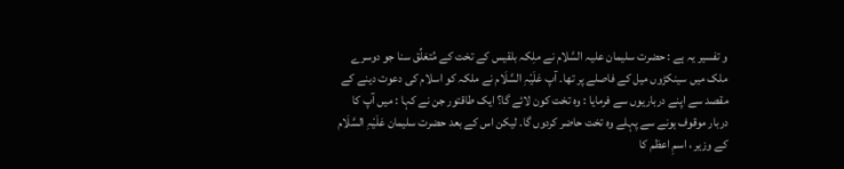و تفسیر یہ ہے : حضرت سلیمان علیہ السَّلام نے ملِکہ بلقیس کے تخت کے مُتعَلِّق سنا جو دوسرے ملک میں سینکڑوں میل کے فاصلے پر تھا۔ آپ عَلَیْہِ السَّلَام نے ملکہ کو اسلام کی دعوت دینے کے مقصد سے اپنے درباریوں سے فرمایا : وہ تخت کون لائے گا؟ ایک طاقتور جن نے کہا : میں آپ کا دربار موقوف ہونے سے پہلے وہ تخت حاضر کردوں گا۔ لیکن اس کے بعد حضرت سلیمان عَلَیْہِ السَّلَام کے وزیر ، اسمِ اعظم کا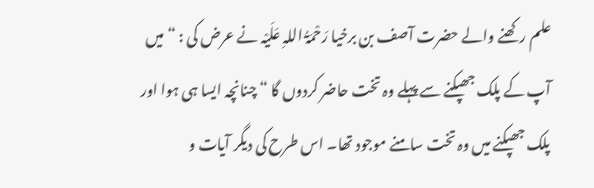علم رکھنے والے حضرت آصف بن برخیا رَحْمَۃُ اللہِ عَلَیْہ نے عرض کی : “ میں آپ کے پلک جھپکنے سے پہلے وہ تخت حاضر کردوں گا “ چنانچہ ایسا ہی ہوا اور پلک جھپکنے میں وہ تخت سامنے موجود تھا۔ اس طرح کی دیگر آیات و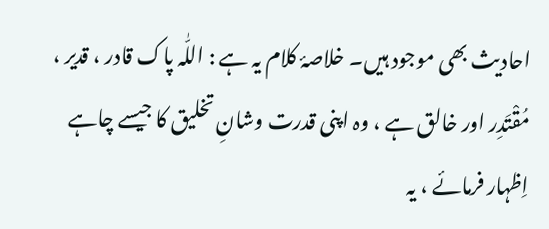احادیث بھی موجود ہیں۔ خلاصۂ کلام یہ ہے : اللّٰہ پاک قادر ، قدیر ، مُقْتَدِر اور خالق ہے ، وہ اپنی قدرت وشانِ تخلیق کا جیسے چاہے اِظہار فرمائے ، یہ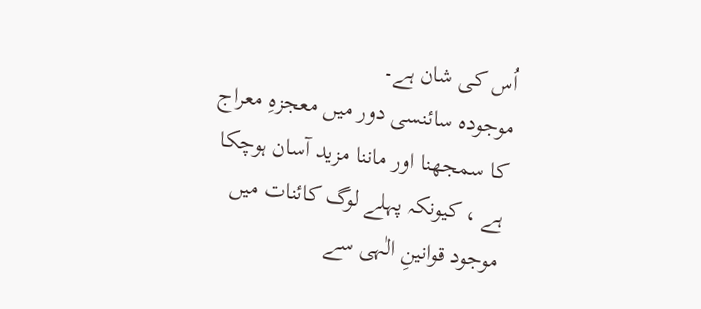اُس کی شان ہے۔
موجودہ سائنسی دور میں معجزہِ معراج کا سمجھنا اور ماننا مزید آسان ہوچکا ہے ، کیونکہ پہلے لوگ کائنات میں موجود قوانینِ الٰہی سے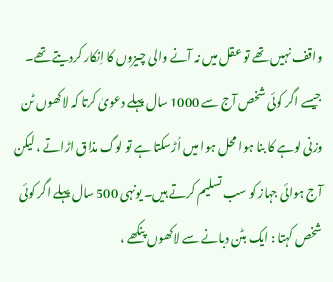واقف نہیں تھے تو عقل میں نہ آنے والی چیزوں کا اِنکار کردیتے تھے۔ جیسے اگر کوئی شخص آج سے 1000 سال پہلے دعویٰ کرتا کہ لاکھوں ٹن وزنی لوہے کا بنا ہوا محل ہوا میں اُڑسکتا ہے تو لوگ مذاق اڑاتے ، لیکن آج ہوائی جہاز کو سب تسلیم کرتے ہیں۔ یونہی 500 سال پہلے اگر کوئی شخص کہتا : ایک بٹن دبانے سے لاکھوں پنکھے ،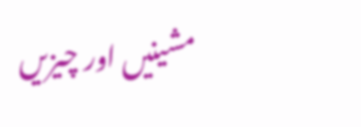مشینیں اور چیزیں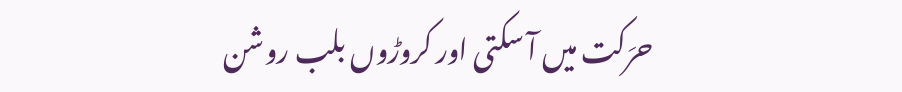حرَکت میں آ سکتی اور کروڑوں بلب روشن